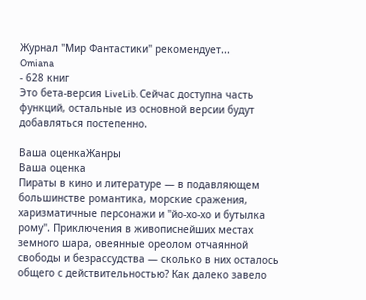Журнал "Мир Фантастики" рекомендует...
Omiana
- 628 книг
Это бета-версия LiveLib. Сейчас доступна часть функций, остальные из основной версии будут добавляться постепенно.

Ваша оценкаЖанры
Ваша оценка
Пираты в кино и литературе — в подавляющем большинстве романтика, морские сражения, харизматичные персонажи и "йо-хо-хо и бутылка рому". Приключения в живописнейших местах земного шара, овеянные ореолом отчаянной свободы и безрассудства — сколько в них осталось общего с действительностью? Как далеко завело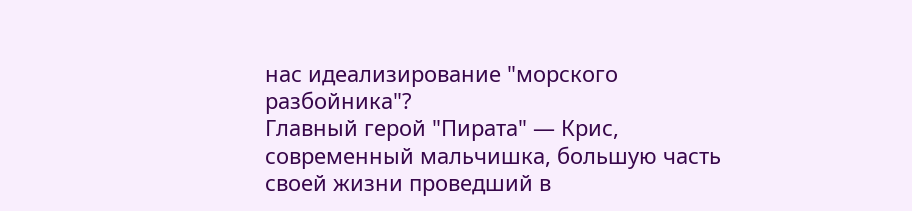нас идеализирование "морского разбойника"?
Главный герой "Пирата" — Крис, современный мальчишка, большую часть своей жизни проведший в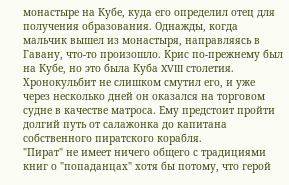монастыре на Кубе, куда его определил отец для получения образования. Однажды, когда мальчик вышел из монастыря, направляясь в Гавану, что-то произошло. Крис по-прежнему был на Кубе, но это была Куба XVIII столетия. Хронокульбит не слишком смутил его, и уже через несколько дней он оказался на торговом судне в качестве матроса. Ему предстоит пройти долгий путь от салажонка до капитана собственного пиратского корабля.
"Пират" не имеет ничего общего с традициями книг о "попаданцах" хотя бы потому, что герой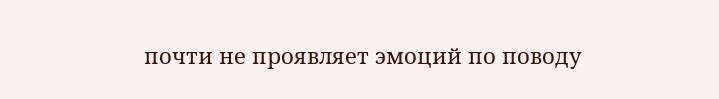почти не проявляет эмоций по поводу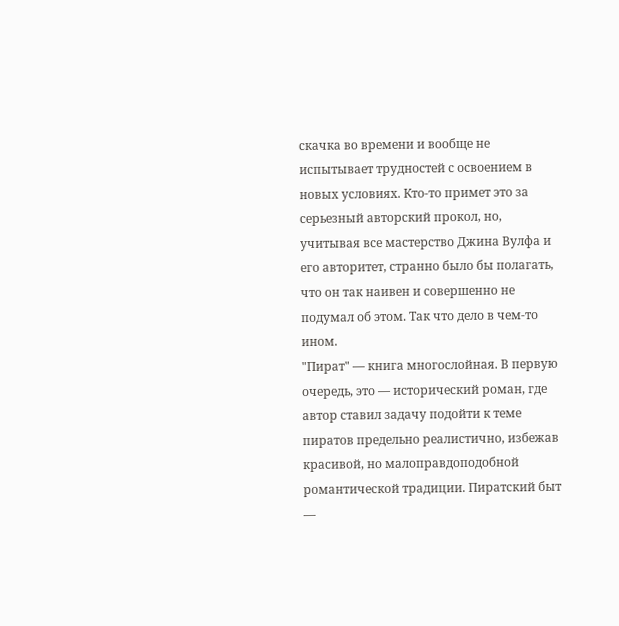скачка во времени и вообще не испытывает трудностей с освоением в новых условиях. Кто-то примет это за серьезный авторский прокол, но, учитывая все мастерство Джина Вулфа и его авторитет, странно было бы полагать, что он так наивен и совершенно не подумал об этом. Так что дело в чем-то ином.
"Пират" — книга многослойная. В первую очередь, это — исторический роман, где автор ставил задачу подойти к теме пиратов предельно реалистично, избежав красивой, но малоправдоподобной романтической традиции. Пиратский быт —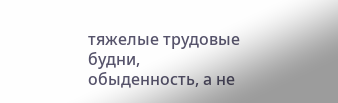тяжелые трудовые будни, обыденность, а не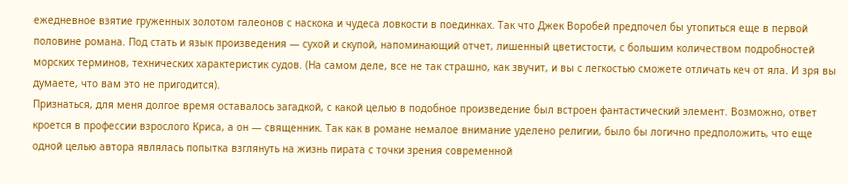ежедневное взятие груженных золотом галеонов с наскока и чудеса ловкости в поединках. Так что Джек Воробей предпочел бы утопиться еще в первой половине романа. Под стать и язык произведения — сухой и скупой, напоминающий отчет, лишенный цветистости, с большим количеством подробностей морских терминов, технических характеристик судов. (На самом деле, все не так страшно, как звучит, и вы с легкостью сможете отличать кеч от яла. И зря вы думаете, что вам это не пригодится).
Признаться, для меня долгое время оставалось загадкой, с какой целью в подобное произведение был встроен фантастический элемент. Возможно, ответ кроется в профессии взрослого Криса, а он — священник. Так как в романе немалое внимание уделено религии, было бы логично предположить, что еще одной целью автора являлась попытка взглянуть на жизнь пирата с точки зрения современной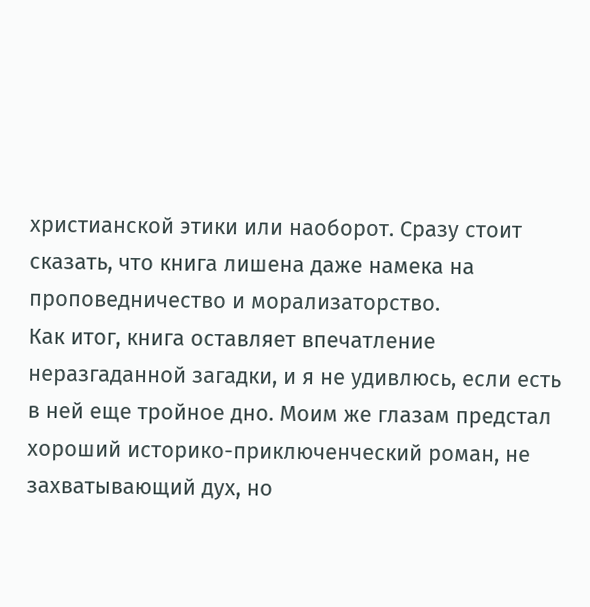христианской этики или наоборот. Сразу стоит сказать, что книга лишена даже намека на проповедничество и морализаторство.
Как итог, книга оставляет впечатление неразгаданной загадки, и я не удивлюсь, если есть в ней еще тройное дно. Моим же глазам предстал хороший историко-приключенческий роман, не захватывающий дух, но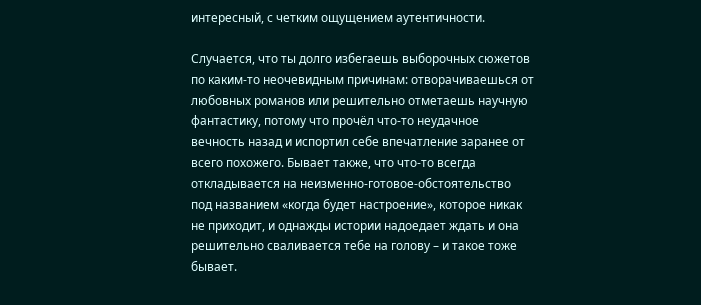интересный, с четким ощущением аутентичности.

Случается, что ты долго избегаешь выборочных сюжетов по каким-то неочевидным причинам: отворачиваешься от любовных романов или решительно отметаешь научную фантастику, потому что прочёл что-то неудачное вечность назад и испортил себе впечатление заранее от всего похожего. Бывает также, что что-то всегда откладывается на неизменно-готовое-обстоятельство под названием «когда будет настроение», которое никак не приходит, и однажды истории надоедает ждать и она решительно сваливается тебе на голову – и такое тоже бывает.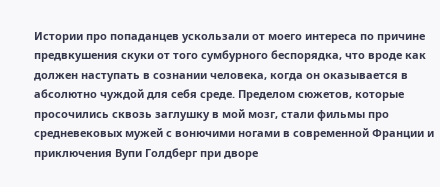Истории про попаданцев ускользали от моего интереса по причине предвкушения скуки от того сумбурного беспорядка, что вроде как должен наступать в сознании человека, когда он оказывается в абсолютно чуждой для себя среде. Пределом сюжетов, которые просочились сквозь заглушку в мой мозг, стали фильмы про средневековых мужей с вонючими ногами в современной Франции и приключения Вупи Голдберг при дворе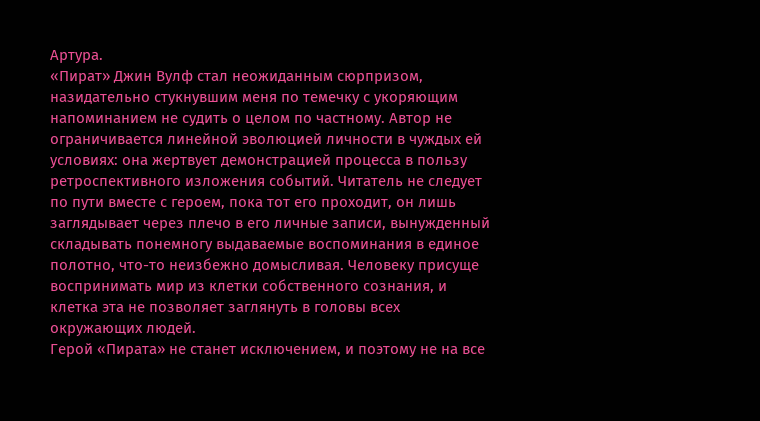Артура.
«Пират» Джин Вулф стал неожиданным сюрпризом, назидательно стукнувшим меня по темечку с укоряющим напоминанием не судить о целом по частному. Автор не ограничивается линейной эволюцией личности в чуждых ей условиях: она жертвует демонстрацией процесса в пользу ретроспективного изложения событий. Читатель не следует по пути вместе с героем, пока тот его проходит, он лишь заглядывает через плечо в его личные записи, вынужденный складывать понемногу выдаваемые воспоминания в единое полотно, что-то неизбежно домысливая. Человеку присуще воспринимать мир из клетки собственного сознания, и клетка эта не позволяет заглянуть в головы всех окружающих людей.
Герой «Пирата» не станет исключением, и поэтому не на все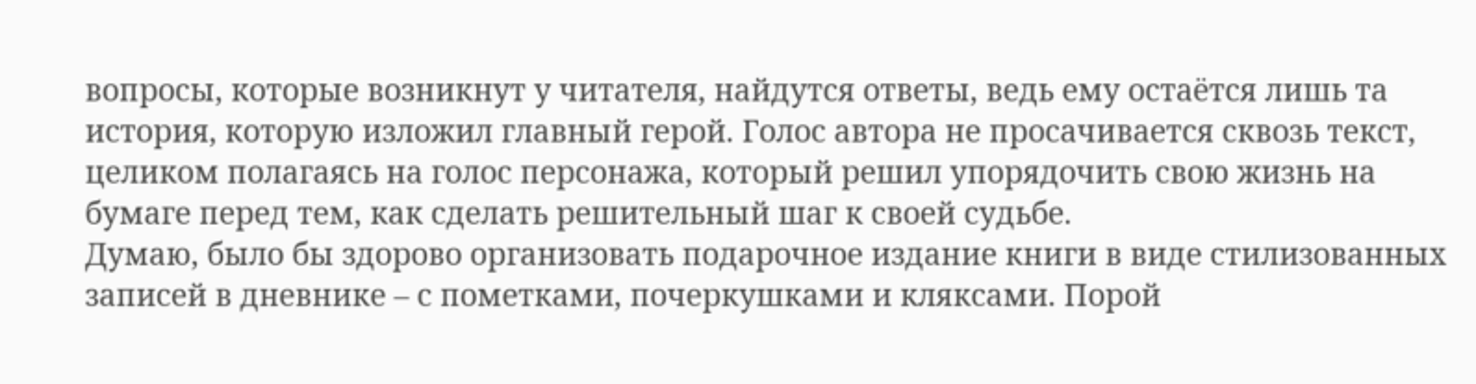вопросы, которые возникнут у читателя, найдутся ответы, ведь ему остаётся лишь та история, которую изложил главный герой. Голос автора не просачивается сквозь текст, целиком полагаясь на голос персонажа, который решил упорядочить свою жизнь на бумаге перед тем, как сделать решительный шаг к своей судьбе.
Думаю, было бы здорово организовать подарочное издание книги в виде стилизованных записей в дневнике – с пометками, почеркушками и кляксами. Порой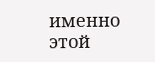именно этой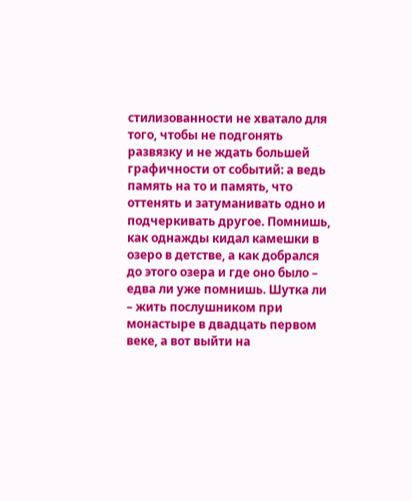стилизованности не хватало для того, чтобы не подгонять развязку и не ждать большей графичности от событий: а ведь память на то и память, что оттенять и затуманивать одно и подчеркивать другое. Помнишь, как однажды кидал камешки в озеро в детстве, а как добрался до этого озера и где оно было – едва ли уже помнишь. Шутка ли – жить послушником при монастыре в двадцать первом веке, а вот выйти на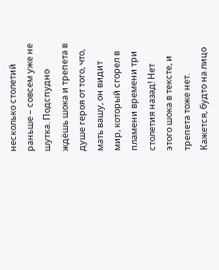несколько столетий раньше – совсем уже не шутка. Подспудно ждёшь шока и трепета в душе героя от того, что, мать вашу, он видит мир, который сгорел в пламени времени три столетия назад! Нет этого шока в тексте, и трепета тоже нет. Кажется, будто на лицо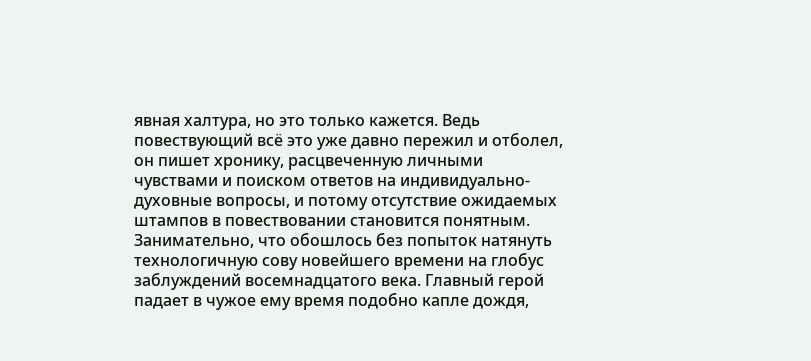явная халтура, но это только кажется. Ведь повествующий всё это уже давно пережил и отболел, он пишет хронику, расцвеченную личными чувствами и поиском ответов на индивидуально-духовные вопросы, и потому отсутствие ожидаемых штампов в повествовании становится понятным.
Занимательно, что обошлось без попыток натянуть технологичную сову новейшего времени на глобус заблуждений восемнадцатого века. Главный герой падает в чужое ему время подобно капле дождя,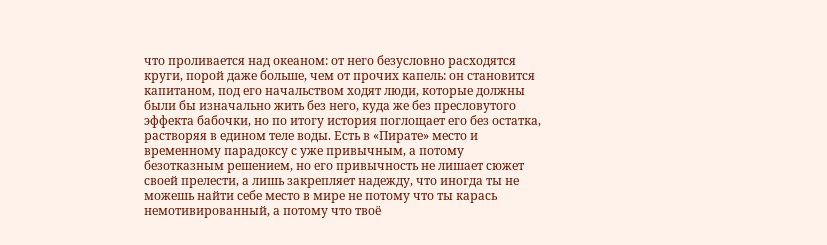что проливается над океаном: от него безусловно расходятся круги, порой даже больше, чем от прочих капель: он становится капитаном, под его начальством ходят люди, которые должны были бы изначально жить без него, куда же без пресловутого эффекта бабочки, но по итогу история поглощает его без остатка, растворяя в едином теле воды. Есть в «Пирате» место и временному парадоксу с уже привычным, а потому безотказным решением, но его привычность не лишает сюжет своей прелести, а лишь закрепляет надежду, что иногда ты не можешь найти себе место в мире не потому что ты карась немотивированный, а потому что твоё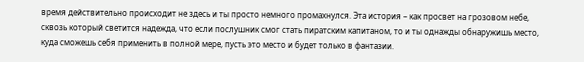время действительно происходит не здесь и ты просто немного промахнулся. Эта история – как просвет на грозовом небе, сквозь который светится надежда, что если послушник смог стать пиратским капитаном, то и ты однажды обнаружишь место, куда сможешь себя применить в полной мере, пусть это место и будет только в фантазии.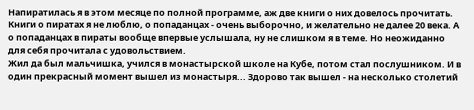Напиратилась я в этом месяце по полной программе, аж две книги о них довелось прочитать. Книги о пиратах я не люблю, о попаданцах - очень выборочно, и желательно не далее 20 века. А о попаданцах в пираты вообще впервые услышала, ну не слишком я в теме. Но неожиданно для себя прочитала с удовольствием.
Жил да был мальчишка, учился в монастырской школе на Кубе, потом стал послушником. И в один прекрасный момент вышел из монастыря... Здорово так вышел - на несколько столетий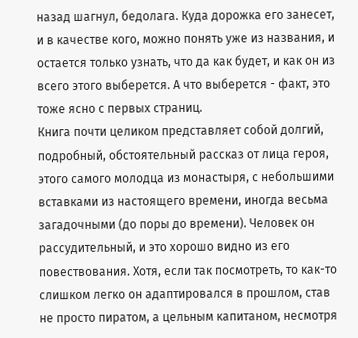назад шагнул, бедолага. Куда дорожка его занесет, и в качестве кого, можно понять уже из названия, и остается только узнать, что да как будет, и как он из всего этого выберется. А что выберется - факт, это тоже ясно с первых страниц.
Книга почти целиком представляет собой долгий, подробный, обстоятельный рассказ от лица героя, этого самого молодца из монастыря, с небольшими вставками из настоящего времени, иногда весьма загадочными (до поры до времени). Человек он рассудительный, и это хорошо видно из его повествования. Хотя, если так посмотреть, то как-то слишком легко он адаптировался в прошлом, став не просто пиратом, а цельным капитаном, несмотря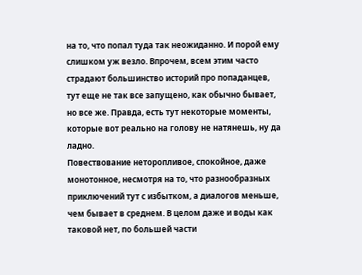на то, что попал туда так неожиданно. И порой ему слишком уж везло. Впрочем, всем этим часто страдают большинство историй про попаданцев, тут еще не так все запущено, как обычно бывает, но все же. Правда, есть тут некоторые моменты, которые вот реально на голову не натянешь, ну да ладно.
Повествование неторопливое, спокойное, даже монотонное, несмотря на то, что разнообразных приключений тут с избытком, а диалогов меньше, чем бывает в среднем. В целом даже и воды как таковой нет, по большей части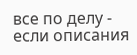все по делу - если описания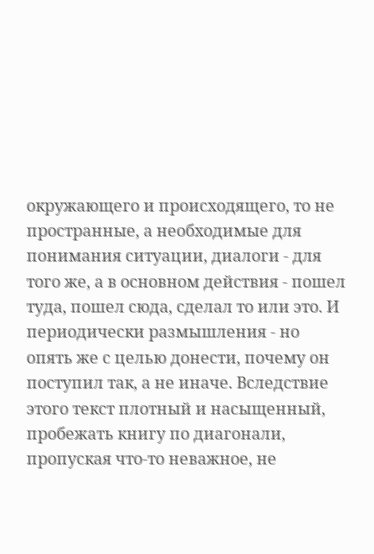окружающего и происходящего, то не пространные, а необходимые для понимания ситуации, диалоги - для того же, а в основном действия - пошел туда, пошел сюда, сделал то или это. И периодически размышления - но опять же с целью донести, почему он поступил так, а не иначе. Вследствие этого текст плотный и насыщенный, пробежать книгу по диагонали, пропуская что-то неважное, не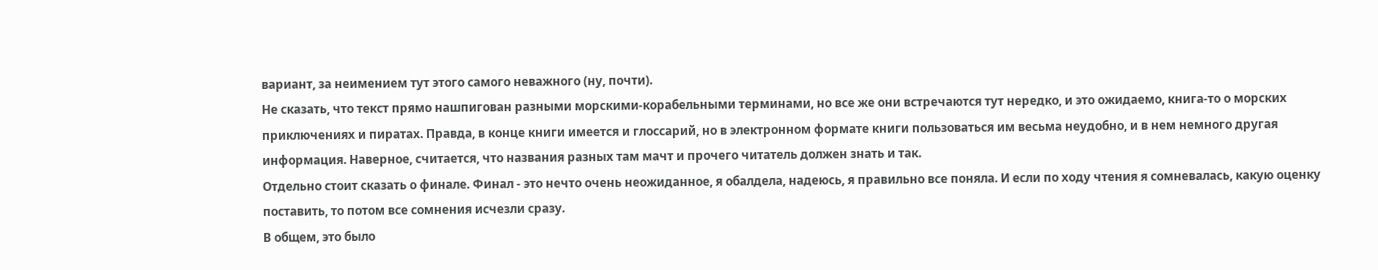вариант, за неимением тут этого самого неважного (ну, почти).
Не сказать, что текст прямо нашпигован разными морскими-корабельными терминами, но все же они встречаются тут нередко, и это ожидаемо, книга-то о морских приключениях и пиратах. Правда, в конце книги имеется и глоссарий, но в электронном формате книги пользоваться им весьма неудобно, и в нем немного другая информация. Наверное, считается, что названия разных там мачт и прочего читатель должен знать и так.
Отдельно стоит сказать о финале. Финал - это нечто очень неожиданное, я обалдела, надеюсь, я правильно все поняла. И если по ходу чтения я сомневалась, какую оценку поставить, то потом все сомнения исчезли сразу.
В общем, это было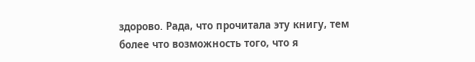здорово. Рада, что прочитала эту книгу, тем более что возможность того, что я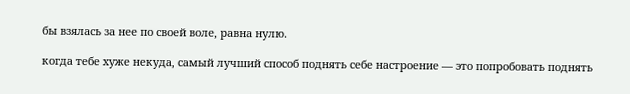бы взялась за нее по своей воле, равна нулю.

когда тебе хуже некуда, самый лучший способ поднять себе настроение — это попробовать поднять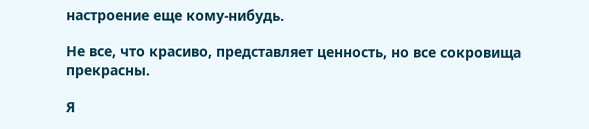настроение еще кому-нибудь.

Не все, что красиво, представляет ценность, но все сокровища прекрасны.

Я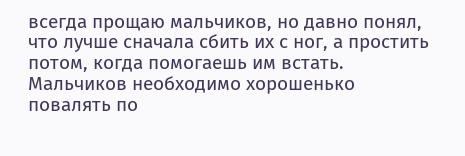всегда прощаю мальчиков, но давно понял, что лучше сначала сбить их с ног, а простить потом, когда помогаешь им встать. Мальчиков необходимо хорошенько повалять по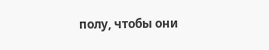полу, чтобы они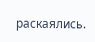раскаялись.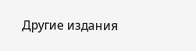Другие издания